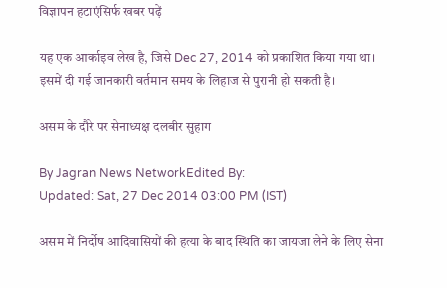विज्ञापन हटाएंसिर्फ खबर पढ़ें

यह एक आर्काइव लेख है, जिसे Dec 27, 2014 को प्रकाशित किया गया था। इसमें दी गई जानकारी वर्तमान समय के लिहाज से पुरानी हो सकती है।

असम के दौरे पर सेनाध्‍यक्ष दलबीर सुहाग

By Jagran News NetworkEdited By:
Updated: Sat, 27 Dec 2014 03:00 PM (IST)

असम में निर्दोष आदिवासियों की हत्या के बाद स्थिति का जायजा लेने के लिए सेना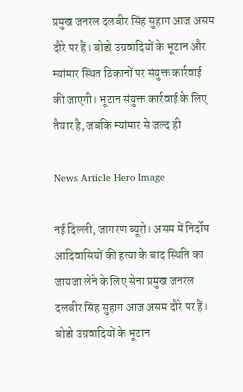प्रमुख जनरल दलबीर सिंह सुहाग आज असम दौरे पर हैं। बोडो उग्रवादियों के भूटान और म्यांमार स्थित ठिकानों पर संयुक्त कार्रवाई की जाएगी। भूटान संयुक्त कार्रवाई के लिए तैयार है, जबकि म्यांमार से जल्द ही

News Article Hero Image

नई दिल्ली, जागरण ब्यूरो। असम में निर्दोष आदिवासियों की हत्या के बाद स्थिति का जायजा लेने के लिए सेना प्रमुख जनरल दलबीर सिंह सुहाग आज असम दौरे पर हैं। बोडो उग्रवादियों के भूटान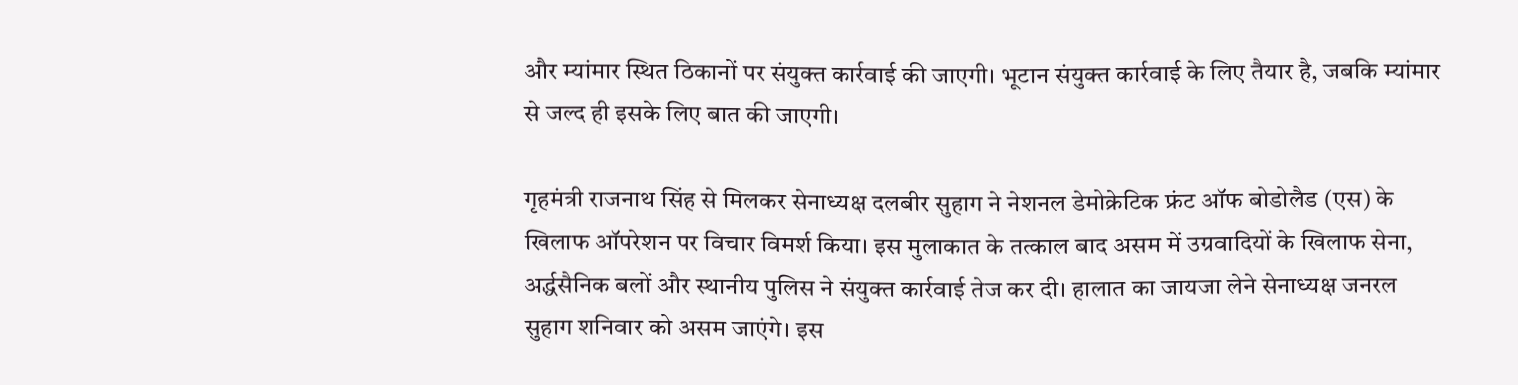और म्यांमार स्थित ठिकानों पर संयुक्त कार्रवाई की जाएगी। भूटान संयुक्त कार्रवाई के लिए तैयार है, जबकि म्यांमार से जल्द ही इसके लिए बात की जाएगी।

गृहमंत्री राजनाथ सिंह से मिलकर सेनाध्यक्ष दलबीर सुहाग ने नेशनल डेमोक्रेटिक फ्रंट ऑफ बोडोलैड (एस) के खिलाफ ऑपरेशन पर विचार विमर्श किया। इस मुलाकात के तत्काल बाद असम में उग्रवादियों के खिलाफ सेना, अ‌र्द्धसैनिक बलों और स्थानीय पुलिस ने संयुक्त कार्रवाई तेज कर दी। हालात का जायजा लेने सेनाध्यक्ष जनरल सुहाग शनिवार को असम जाएंगे। इस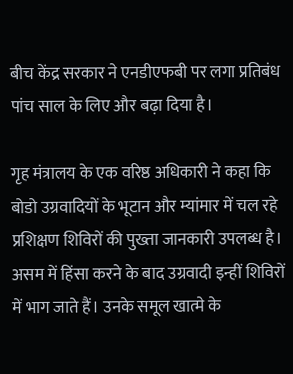बीच केंद्र सरकार ने एनडीएफबी पर लगा प्रतिबंध पांच साल के लिए और बढ़ा दिया है।

गृह मंत्रालय के एक वरिष्ठ अधिकारी ने कहा कि बोडो उग्रवादियों के भूटान और म्यांमार में चल रहे प्रशिक्षण शिविरों की पुख्ता जानकारी उपलब्ध है। असम में हिंसा करने के बाद उग्रवादी इन्हीं शिविरों में भाग जाते हैं। उनके समूल खात्मे के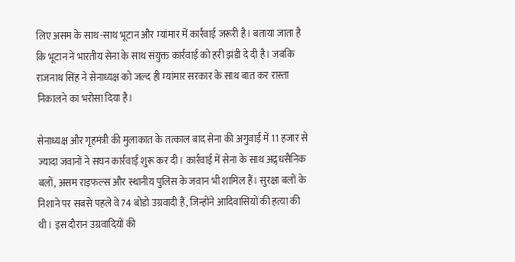लिए असम के साथ-साथ भूटान और म्यांमार में कार्रवाई जरूरी है। बताया जाता है कि भूटान ने भारतीय सेना के साथ संयुक्त कार्रवाई को हरी झंडी दे दी है। जबकि राजनाथ सिंह ने सेनाध्यक्ष को जल्द ही म्यांमार सरकार के साथ बात कर रास्ता निकालने का भरोसा दिया है।

सेनाध्यक्ष और गृहमंत्री की मुलाकात के तत्काल बाद सेना की अगुवाई में 11 हजार से ज्यादा जवानों ने सघन कार्रवाई शुरू कर दी। कार्रवाई में सेना के साथ अद्र्धसैनिक बलों, असम राइफल्स और स्थानीय पुलिस के जवान भी शामिल हैं। सुरक्षा बलों के निशाने पर सबसे पहले वे 74 बोडो उग्रवादी हैं, जिन्होंने आदिवासियों की हत्या की थी। इस दौरान उग्रवादियों की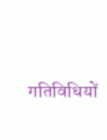गतिविधियों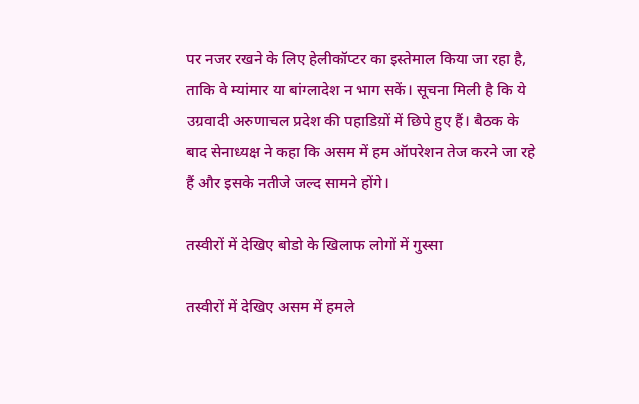पर नजर रखने के लिए हेलीकॉप्टर का इस्तेमाल किया जा रहा है, ताकि वे म्यांमार या बांग्लादेश न भाग सकें। सूचना मिली है कि ये उग्रवादी अरुणाचल प्रदेश की पहाडिय़ों में छिपे हुए हैं। बैठक के बाद सेनाध्यक्ष ने कहा कि असम में हम ऑपरेशन तेज करने जा रहे हैं और इसके नतीजे जल्द सामने होंगे।

तस्वीरों में देखिए बोडो के खिलाफ लोगों में गुस्सा

तस्वीरों में देखिए असम में हमले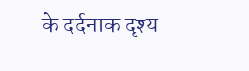के दर्दनाक दृश्य